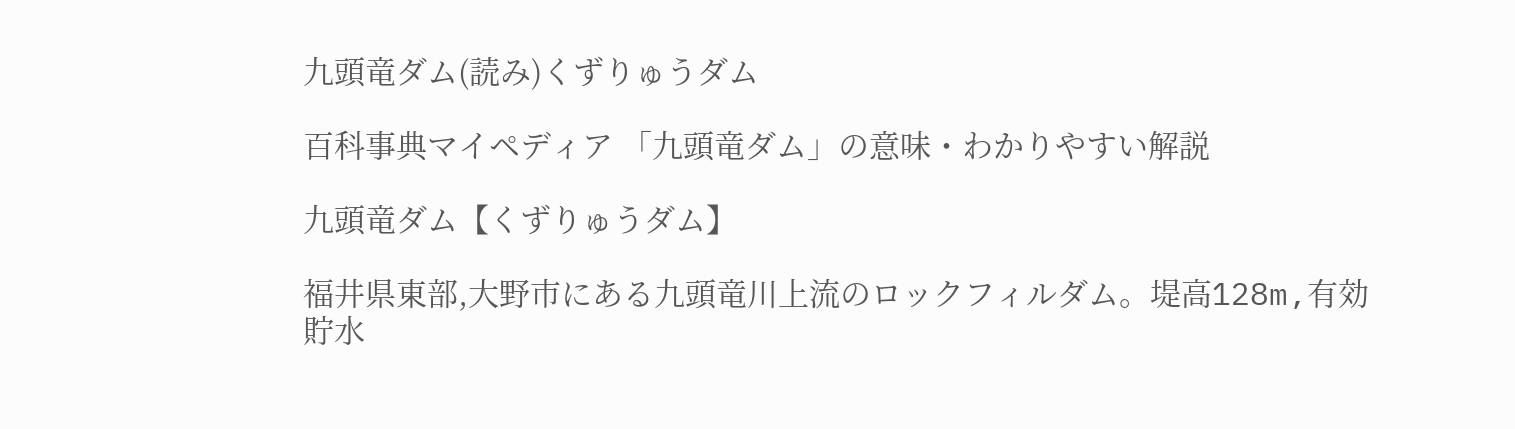九頭竜ダム(読み)くずりゅうダム

百科事典マイペディア 「九頭竜ダム」の意味・わかりやすい解説

九頭竜ダム【くずりゅうダム】

福井県東部,大野市にある九頭竜川上流のロックフィルダム。堤高128m,有効貯水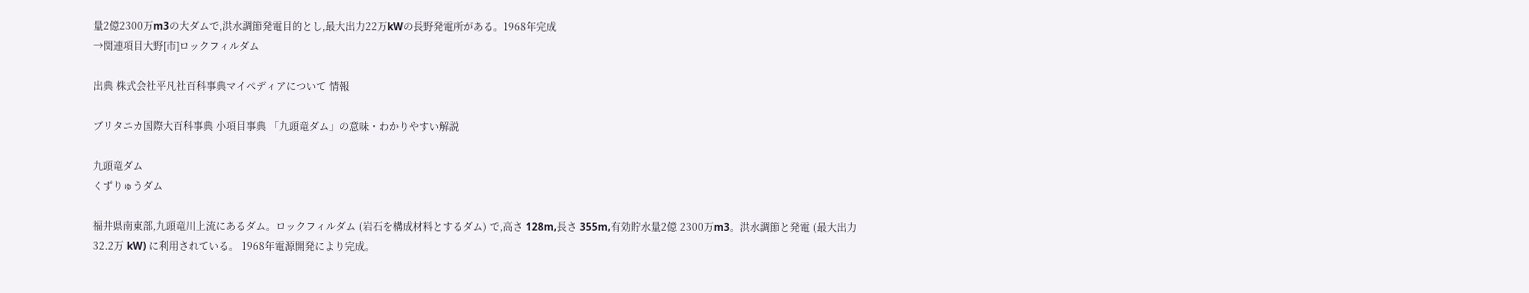量2億2300万m3の大ダムで,洪水調節発電目的とし,最大出力22万kWの長野発電所がある。1968年完成
→関連項目大野[市]ロックフィルダム

出典 株式会社平凡社百科事典マイペディアについて 情報

ブリタニカ国際大百科事典 小項目事典 「九頭竜ダム」の意味・わかりやすい解説

九頭竜ダム
くずりゅうダム

福井県南東部,九頭竜川上流にあるダム。ロックフィルダム (岩石を構成材料とするダム) で,高さ 128m,長さ 355m,有効貯水量2億 2300万m3。洪水調節と発電 (最大出力 32.2万 kW) に利用されている。 1968年電源開発により完成。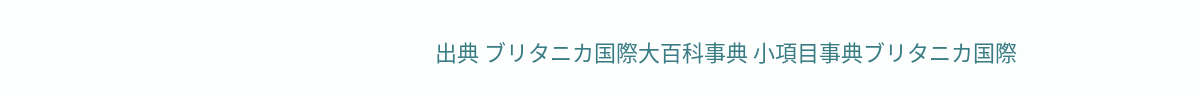出典 ブリタニカ国際大百科事典 小項目事典ブリタニカ国際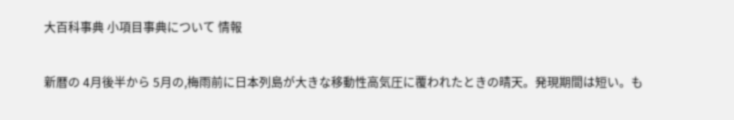大百科事典 小項目事典について 情報

新暦の 4月後半から 5月の,梅雨前に日本列島が大きな移動性高気圧に覆われたときの晴天。発現期間は短い。も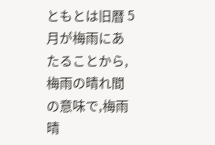ともとは旧暦 5月が梅雨にあたることから,梅雨の晴れ間の意味で,梅雨晴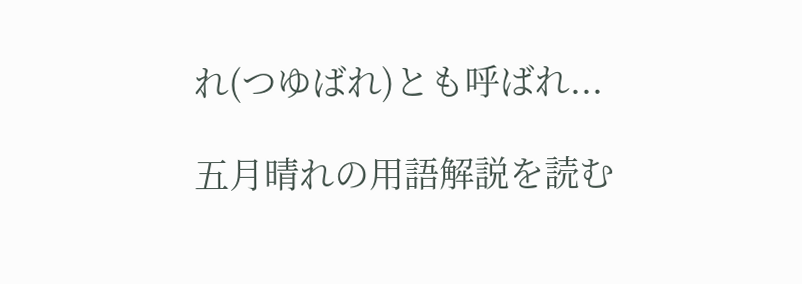れ(つゆばれ)とも呼ばれ...

五月晴れの用語解説を読む